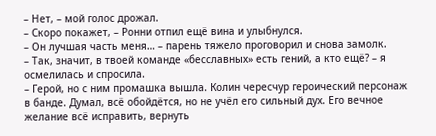– Нет, – мой голос дрожал.
– Скоро покажет, – Ронни отпил ещё вина и улыбнулся.
– Он лучшая часть меня… – парень тяжело проговорил и снова замолк.
– Так, значит, в твоей команде «бесславных» есть гений, а кто ещё? – я осмелилась и спросила.
– Герой, но с ним промашка вышла. Колин чересчур героический персонаж в банде. Думал, всё обойдётся, но не учёл его сильный дух. Его вечное желание всё исправить, вернуть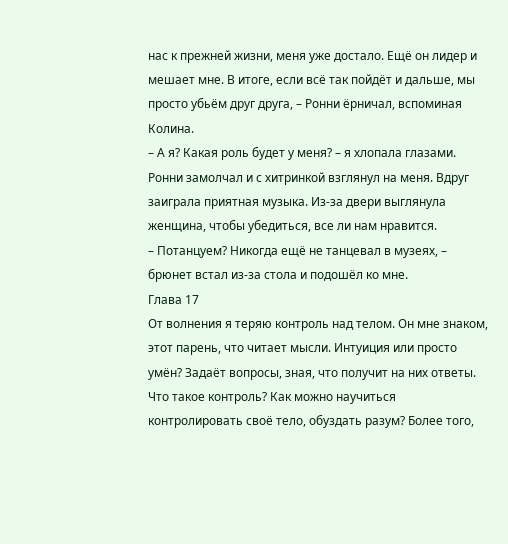нас к прежней жизни, меня уже достало. Ещё он лидер и мешает мне. В итоге, если всё так пойдёт и дальше, мы просто убьём друг друга, – Ронни ёрничал, вспоминая Колина.
– А я? Какая роль будет у меня? – я хлопала глазами.
Ронни замолчал и с хитринкой взглянул на меня. Вдруг заиграла приятная музыка. Из-за двери выглянула женщина, чтобы убедиться, все ли нам нравится.
– Потанцуем? Никогда ещё не танцевал в музеях, – брюнет встал из-за стола и подошёл ко мне.
Глава 17
От волнения я теряю контроль над телом. Он мне знаком, этот парень, что читает мысли. Интуиция или просто умён? Задаёт вопросы, зная, что получит на них ответы. Что такое контроль? Как можно научиться контролировать своё тело, обуздать разум? Более того,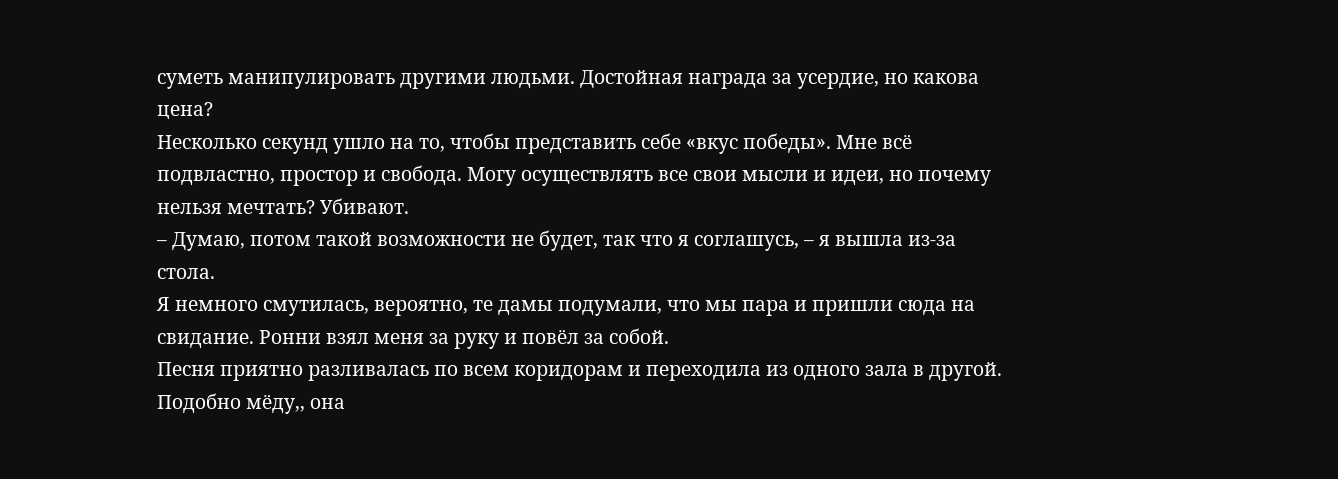суметь манипулировать другими людьми. Достойная награда за усердие, но какова цена?
Несколько секунд ушло на то, чтобы представить себе «вкус победы». Мне всё подвластно, простор и свобода. Могу осуществлять все свои мысли и идеи, но почему нельзя мечтать? Убивают.
– Думаю, потом такой возможности не будет, так что я соглашусь, – я вышла из-за стола.
Я немного смутилась, вероятно, те дамы подумали, что мы пара и пришли сюда на свидание. Ронни взял меня за руку и повёл за собой.
Песня приятно разливалась по всем коридорам и переходила из одного зала в другой. Подобно мёду,, она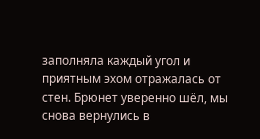заполняла каждый угол и приятным эхом отражалась от стен. Брюнет уверенно шёл, мы снова вернулись в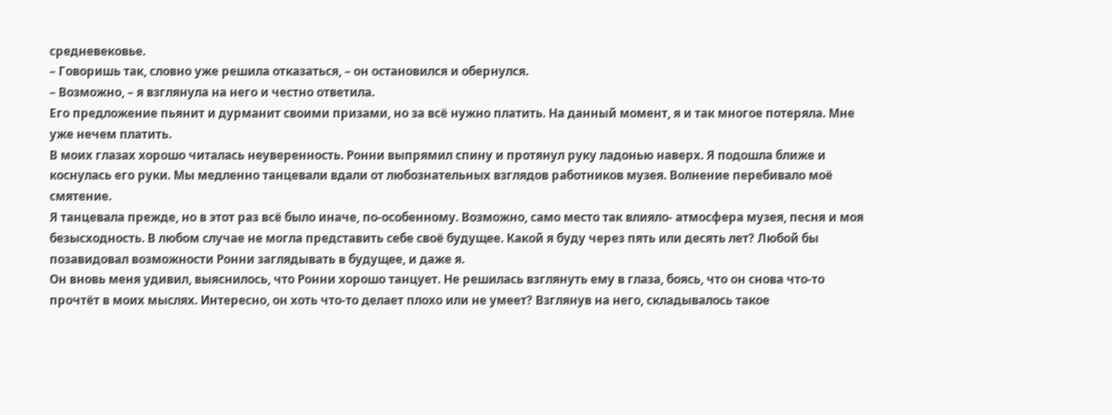средневековье.
– Говоришь так, словно уже решила отказаться, – он остановился и обернулся.
– Возможно, – я взглянула на него и честно ответила.
Его предложение пьянит и дурманит своими призами, но за всё нужно платить. На данный момент, я и так многое потеряла. Мне уже нечем платить.
В моих глазах хорошо читалась неуверенность. Ронни выпрямил спину и протянул руку ладонью наверх. Я подошла ближе и коснулась его руки. Мы медленно танцевали вдали от любознательных взглядов работников музея. Волнение перебивало моё смятение.
Я танцевала прежде, но в этот раз всё было иначе, по-особенному. Возможно, само место так влияло- атмосфера музея, песня и моя безысходность. В любом случае не могла представить себе своё будущее. Какой я буду через пять или десять лет? Любой бы позавидовал возможности Ронни заглядывать в будущее, и даже я.
Он вновь меня удивил, выяснилось, что Ронни хорошо танцует. Не решилась взглянуть ему в глаза, боясь, что он снова что-то прочтёт в моих мыслях. Интересно, он хоть что-то делает плохо или не умеет? Взглянув на него, складывалось такое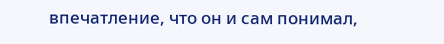впечатление, что он и сам понимал,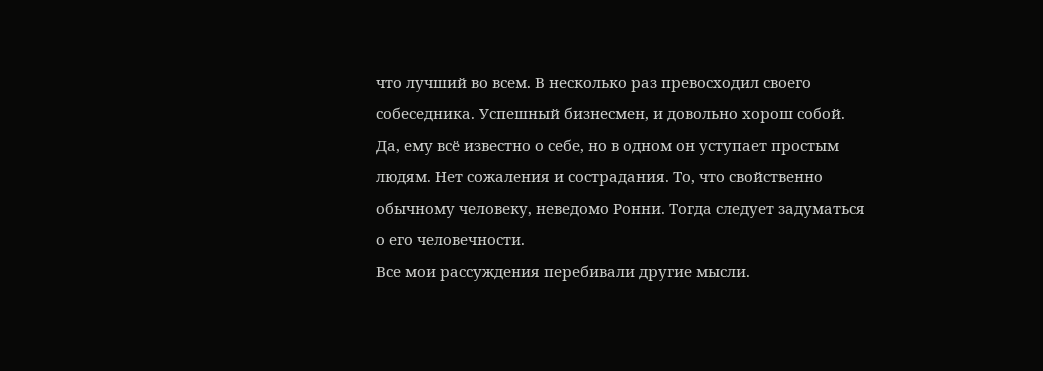что лучший во всем. В несколько раз превосходил своего собеседника. Успешный бизнесмен, и довольно хорош собой. Да, ему всё известно о себе, но в одном он уступает простым людям. Нет сожаления и сострадания. То, что свойственно обычному человеку, неведомо Ронни. Тогда следует задуматься о его человечности.
Все мои рассуждения перебивали другие мысли.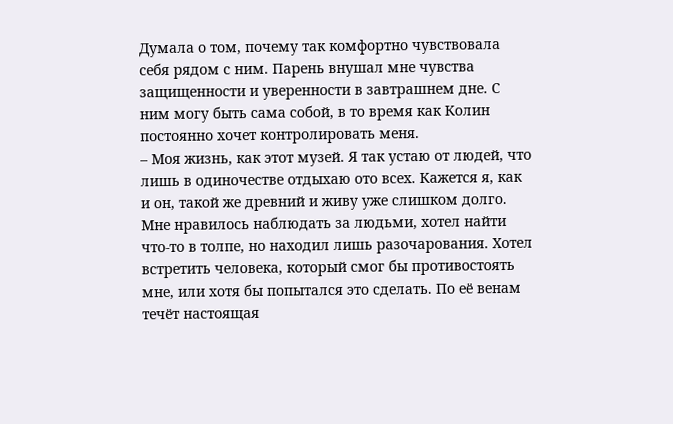Думала о том, почему так комфортно чувствовала себя рядом с ним. Парень внушал мне чувства защищенности и уверенности в завтрашнем дне. С ним могу быть сама собой, в то время как Колин постоянно хочет контролировать меня.
– Моя жизнь, как этот музей. Я так устаю от людей, что лишь в одиночестве отдыхаю ото всех. Кажется я, как и он, такой же древний и живу уже слишком долго. Мне нравилось наблюдать за людьми, хотел найти что-то в толпе, но находил лишь разочарования. Хотел встретить человека, который смог бы противостоять мне, или хотя бы попытался это сделать. По её венам течёт настоящая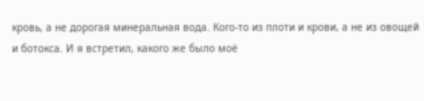кровь, а не дорогая минеральная вода. Кого-то из плоти и крови, а не из овощей и ботокса. И я встретил, какого же было моё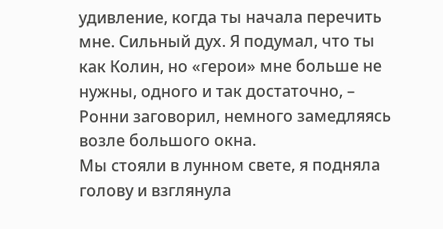удивление, когда ты начала перечить мне. Сильный дух. Я подумал, что ты как Колин, но «герои» мне больше не нужны, одного и так достаточно, – Ронни заговорил, немного замедляясь возле большого окна.
Мы стояли в лунном свете, я подняла голову и взглянула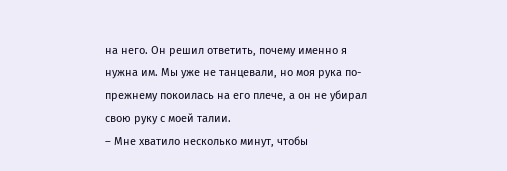на него. Он решил ответить, почему именно я нужна им. Мы уже не танцевали, но моя рука по-прежнему покоилась на его плече, а он не убирал свою руку с моей талии.
– Мне хватило несколько минут, чтобы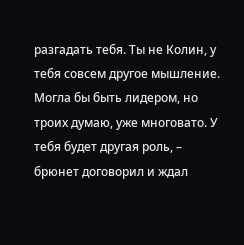разгадать тебя. Ты не Колин, у тебя совсем другое мышление. Могла бы быть лидером, но троих думаю, уже многовато. У тебя будет другая роль, – брюнет договорил и ждал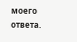моего ответа.